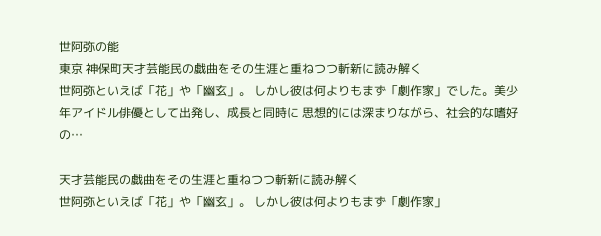世阿弥の能
東京 神保町天才芸能民の戯曲をその生涯と重ねつつ斬新に読み解く
世阿弥といえば「花」や「幽玄」。 しかし彼は何よりもまず「劇作家」でした。美少年アイドル俳優として出発し、成長と同時に 思想的には深まりながら、社会的な嗜好の…

天才芸能民の戯曲をその生涯と重ねつつ斬新に読み解く
世阿弥といえば「花」や「幽玄」。 しかし彼は何よりもまず「劇作家」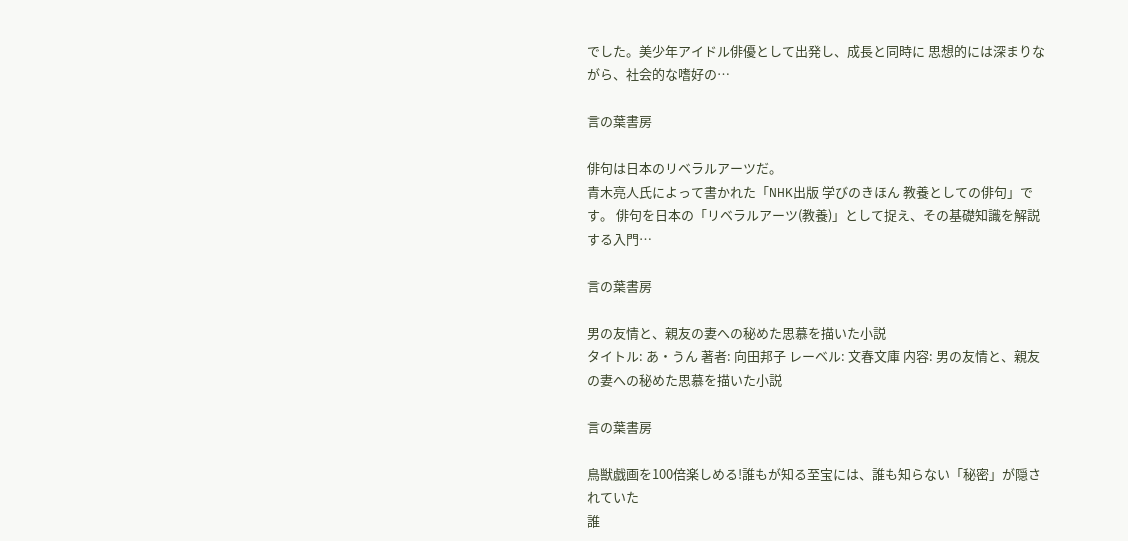でした。美少年アイドル俳優として出発し、成長と同時に 思想的には深まりながら、社会的な嗜好の…

言の葉書房

俳句は日本のリベラルアーツだ。
青木亮人氏によって書かれた「NHK出版 学びのきほん 教養としての俳句」です。 俳句を日本の「リベラルアーツ(教養)」として捉え、その基礎知識を解説する入門…

言の葉書房

男の友情と、親友の妻への秘めた思慕を描いた小説
タイトル: あ・うん 著者: 向田邦子 レーベル: 文春文庫 内容: 男の友情と、親友の妻への秘めた思慕を描いた小説

言の葉書房

鳥獣戯画を100倍楽しめる!誰もが知る至宝には、誰も知らない「秘密」が隠されていた
誰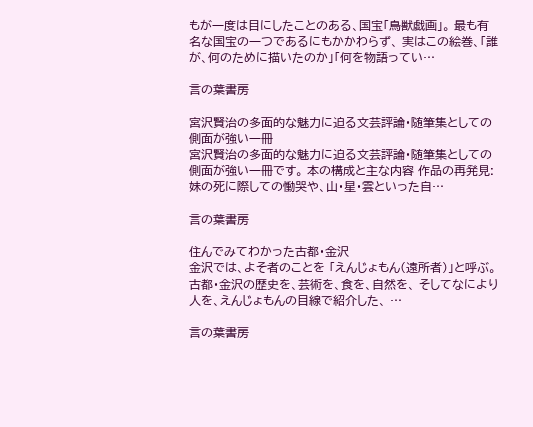もが一度は目にしたことのある、国宝「鳥獣戯画」。 最も有名な国宝の一つであるにもかかわらず、 実はこの絵巻、「誰が、何のために描いたのか」「何を物語ってい…

言の葉書房

宮沢賢治の多面的な魅力に迫る文芸評論・随筆集としての側面が強い一冊
宮沢賢治の多面的な魅力に迫る文芸評論・随筆集としての側面が強い一冊です。 本の構成と主な内容 作品の再発見: 妹の死に際しての慟哭や、山・星・雲といった自…

言の葉書房

住んでみてわかった古都・金沢
金沢では、よそ者のことを 「えんじょもん(遠所者)」と呼ぶ。 古都・金沢の歴史を、芸術を、食を、自然を、 そしてなにより人を、えんじょもんの目線で紹介した、 …

言の葉書房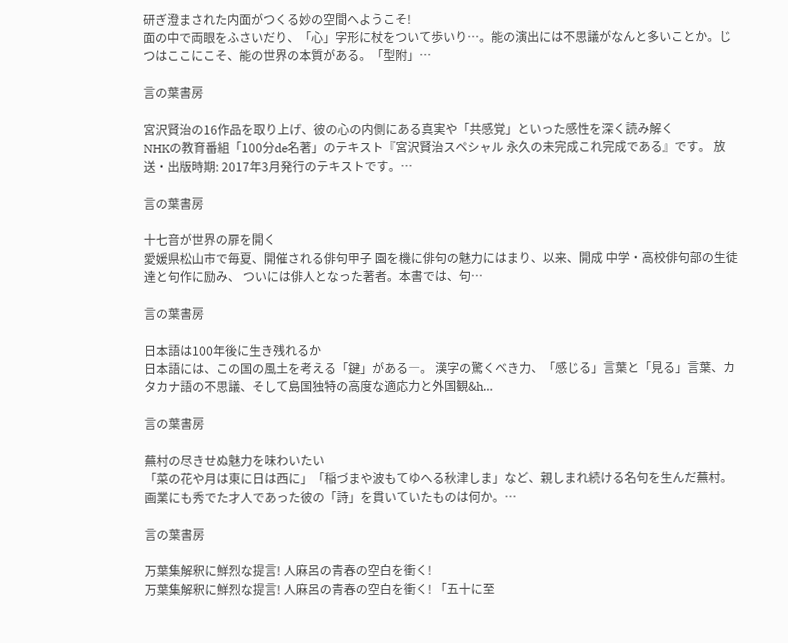研ぎ澄まされた内面がつくる妙の空間へようこそ!
面の中で両眼をふさいだり、「心」字形に杖をついて歩いり…。能の演出には不思議がなんと多いことか。じつはここにこそ、能の世界の本質がある。「型附」…

言の葉書房

宮沢賢治の16作品を取り上げ、彼の心の内側にある真実や「共感覚」といった感性を深く読み解く
NHKの教育番組「100分de名著」のテキスト『宮沢賢治スペシャル 永久の未完成これ完成である』です。 放送・出版時期: 2017年3月発行のテキストです。…

言の葉書房

十七音が世界の扉を開く
愛媛県松山市で毎夏、開催される俳句甲子 園を機に俳句の魅力にはまり、以来、開成 中学・高校俳句部の生徒達と句作に励み、 ついには俳人となった著者。本書では、句…

言の葉書房

日本語は100年後に生き残れるか
日本語には、この国の風土を考える「鍵」がある―。 漢字の驚くべき力、「感じる」言葉と「見る」言葉、カタカナ語の不思議、そして島国独特の高度な適応力と外国観&h…

言の葉書房

蕪村の尽きせぬ魅力を味わいたい
「菜の花や月は東に日は西に」「稲づまや波もてゆへる秋津しま」など、親しまれ続ける名句を生んだ蕪村。画業にも秀でた才人であった彼の「詩」を貫いていたものは何か。…

言の葉書房

万葉集解釈に鮮烈な提言! 人麻呂の青春の空白を衝く!
万葉集解釈に鮮烈な提言! 人麻呂の青春の空白を衝く! 「五十に至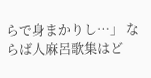らで身まかりし…」 ならば人麻呂歌集はど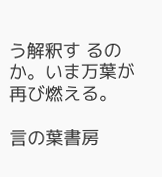う解釈す るのか。いま万葉が再び燃える。

言の葉書房